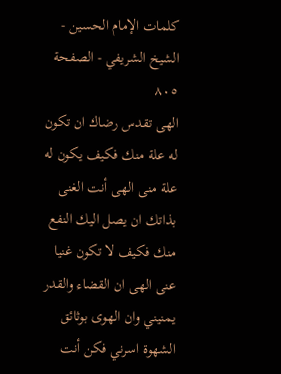كلمات الإمام الحسين - الشيخ الشريفي - الصفحة ٨٠٥
الهى تقدس رضاك ان تكون له علة منك فكيف يكون له علة منى الهى أنت الغنى بذاتك ان يصل اليك النفع منك فكيف لا تكون غنيا عنى الهى ان القضاء والقدر يمنيني وان الهوى بوثائق الشهوة اسرني فكن أنت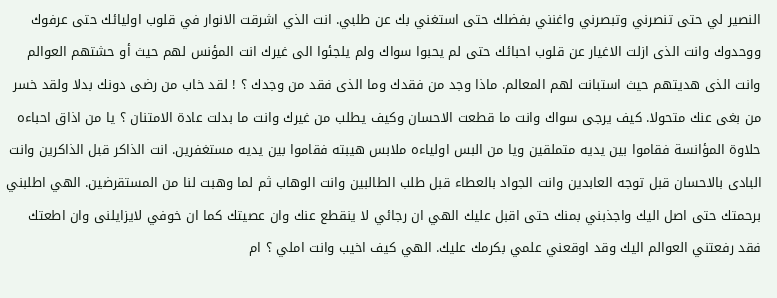النصير لي حتى تنصرني وتبصرني واغنني بفضلك حتى استغني بك عن طلبي. انت الذي اشرقت الانوار في قلوب اوليائك حتى عرفوك ووحدوك وانت الذى ازلت الاغيار عن قلوب احبائك حتى لم يحبوا سواك ولم يلجئوا الى غيرك انت المؤنس لهم حيث أو حشتهم العوالم وانت الذى هديتهم حيث استبانت لهم المعالم. ماذا وجد من فقدك وما الذى فقد من وجدك ؟ ! لقد خاب من رضى دونك بدلا ولقد خسر من بغى عنك متحولا. كيف يرجى سواك وانت ما قطعت الاحسان وكيف يطلب من غيرك وانت ما بدلت عادة الامتنان ؟ يا من اذاق احباءه حلاوة المؤانسة فقاموا بين يديه متملقين ويا من البس اولياءه ملابس هيبته فقاموا بين يديه مستغفرين. انت الذاكر قبل الذاكرين وانت البادى بالاحسان قبل توجه العابدين وانت الجواد بالعطاء قبل طلب الطالبين وانت الوهاب ثم لما وهبت لنا من المستقرضين. الهي اطلبني برحمتك حتى اصل اليك واجذبني بمنك حتى اقبل عليك الهي ان رجائي لا ينقطع عنك وان عصيتك كما ان خوفي لايزايلنى وان اطعتك فقد رفعتني العوالم اليك وقد اوقعني علمي بكرمك عليك. الهي كيف اخيب وانت املي ؟ ام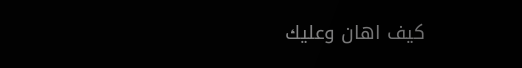كيف اهان وعليك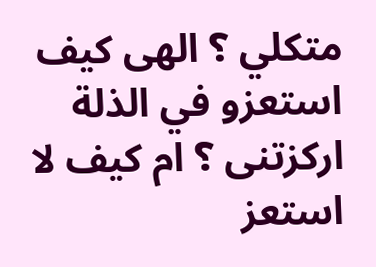متكلي ؟ الهى كيف استعزو في الذلة اركزتنى ؟ ام كيف لا استعز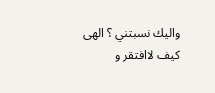واليك نسبتني ؟ الهى كيف لاافتقر و